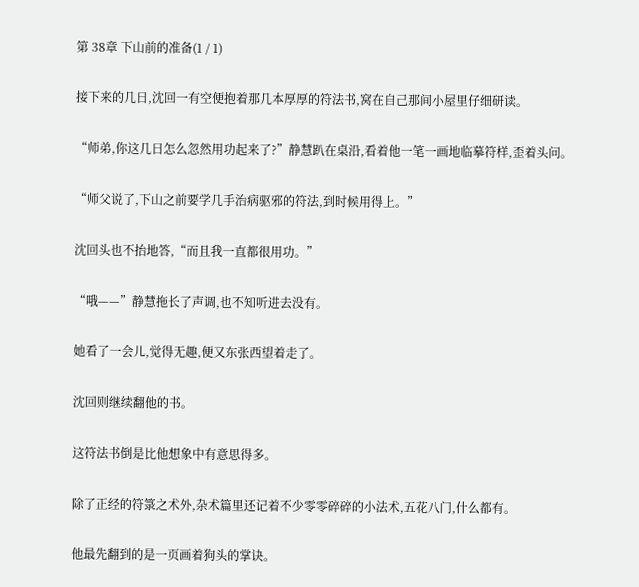第 38章 下山前的准备(1 / 1)

接下来的几日,沈回一有空便抱着那几本厚厚的符法书,窝在自己那间小屋里仔细研读。

“师弟,你这几日怎么忽然用功起来了?”静慧趴在桌沿,看着他一笔一画地临摹符样,歪着头问。

“师父说了,下山之前要学几手治病驱邪的符法,到时候用得上。”

沈回头也不抬地答,“而且我一直都很用功。”

“哦——”静慧拖长了声调,也不知听进去没有。

她看了一会儿,觉得无趣,便又东张西望着走了。

沈回则继续翻他的书。

这符法书倒是比他想象中有意思得多。

除了正经的符箓之术外,杂术篇里还记着不少零零碎碎的小法术,五花八门,什么都有。

他最先翻到的是一页画着狗头的掌诀。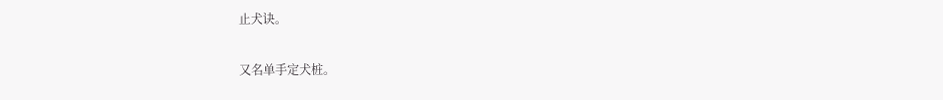止犬诀。

又名单手定犬桩。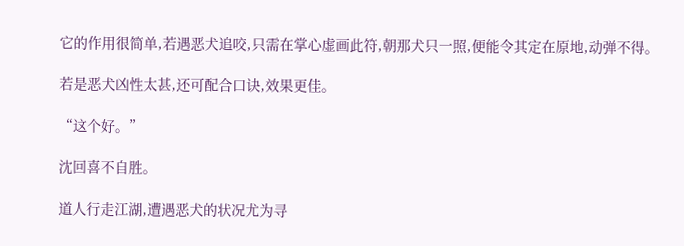它的作用很简单,若遇恶犬追咬,只需在掌心虚画此符,朝那犬只一照,便能令其定在原地,动弹不得。

若是恶犬凶性太甚,还可配合口诀,效果更佳。

“这个好。”

沈回喜不自胜。

道人行走江湖,遭遇恶犬的状况尤为寻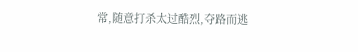常,随意打杀太过酷烈,夺路而逃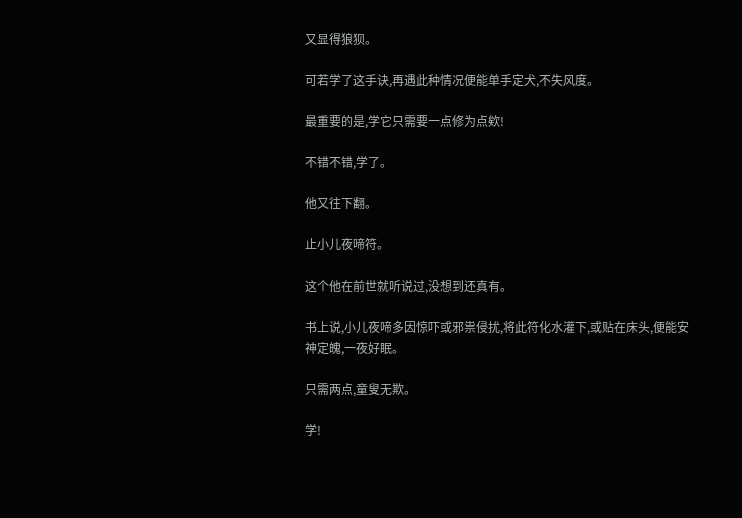又显得狼狈。

可若学了这手诀,再遇此种情况便能单手定犬,不失风度。

最重要的是,学它只需要一点修为点欸!

不错不错,学了。

他又往下翻。

止小儿夜啼符。

这个他在前世就听说过,没想到还真有。

书上说,小儿夜啼多因惊吓或邪祟侵扰,将此符化水灌下,或贴在床头,便能安神定魄,一夜好眠。

只需两点,童叟无欺。

学!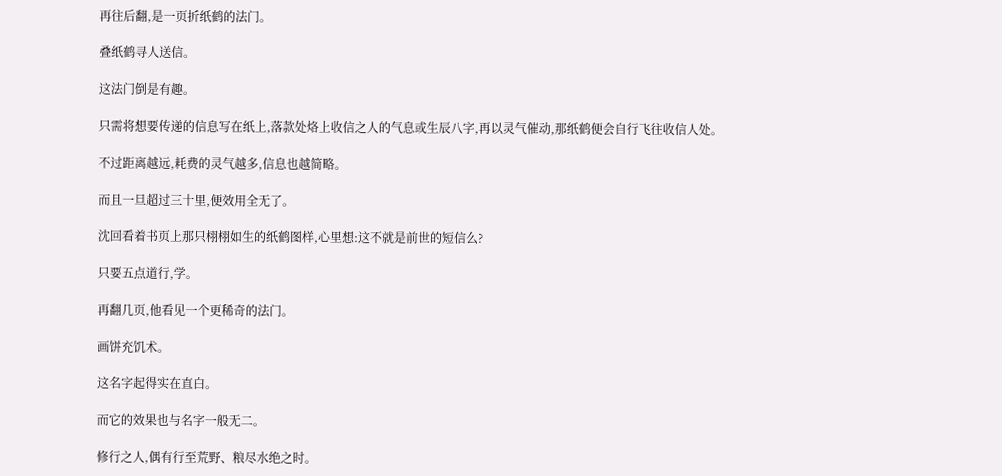再往后翻,是一页折纸鹤的法门。

叠纸鹤寻人送信。

这法门倒是有趣。

只需将想要传递的信息写在纸上,落款处烙上收信之人的气息或生辰八字,再以灵气催动,那纸鹤便会自行飞往收信人处。

不过距离越远,耗费的灵气越多,信息也越简略。

而且一旦超过三十里,便效用全无了。

沈回看着书页上那只栩栩如生的纸鹤图样,心里想:这不就是前世的短信么?

只要五点道行,学。

再翻几页,他看见一个更稀奇的法门。

画饼充饥术。

这名字起得实在直白。

而它的效果也与名字一般无二。

修行之人,偶有行至荒野、粮尽水绝之时。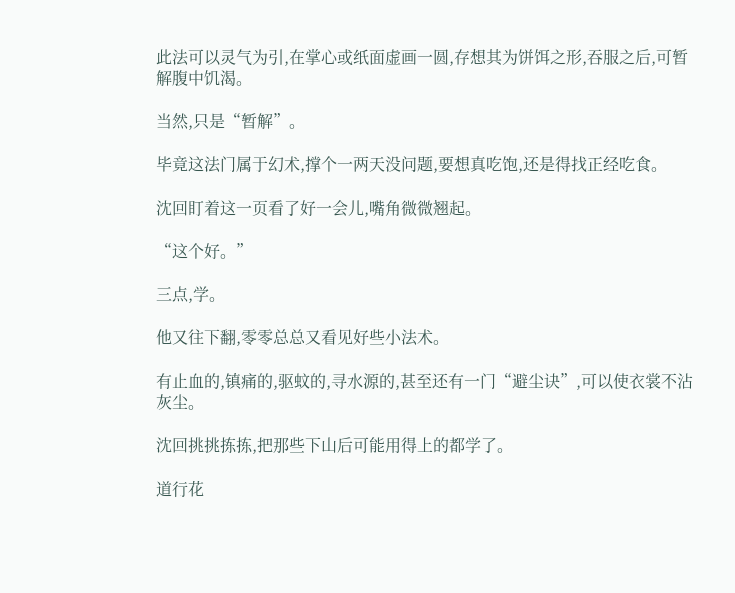此法可以灵气为引,在掌心或纸面虚画一圆,存想其为饼饵之形,吞服之后,可暂解腹中饥渴。

当然,只是“暂解”。

毕竟这法门属于幻术,撑个一两天没问题,要想真吃饱,还是得找正经吃食。

沈回盯着这一页看了好一会儿,嘴角微微翘起。

“这个好。”

三点,学。

他又往下翻,零零总总又看见好些小法术。

有止血的,镇痛的,驱蚊的,寻水源的,甚至还有一门“避尘诀”,可以使衣裳不沾灰尘。

沈回挑挑拣拣,把那些下山后可能用得上的都学了。

道行花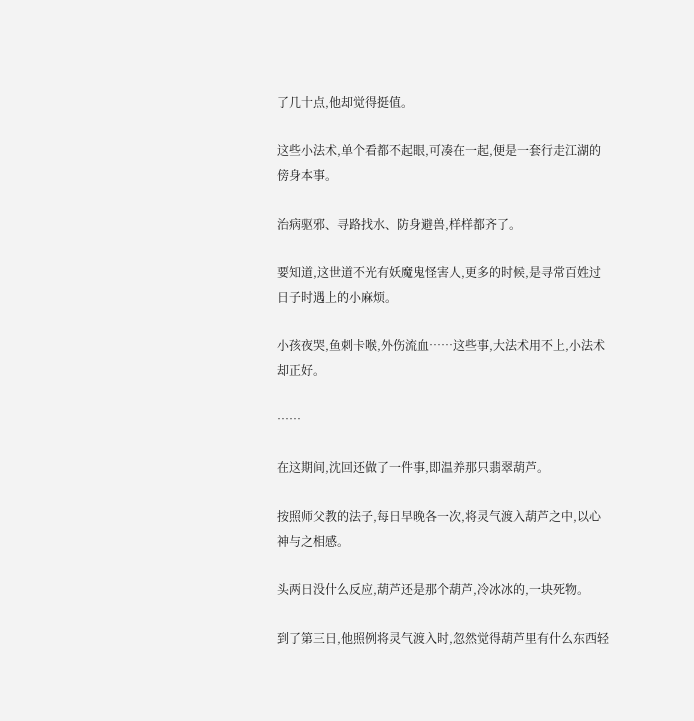了几十点,他却觉得挺值。

这些小法术,单个看都不起眼,可凑在一起,便是一套行走江湖的傍身本事。

治病驱邪、寻路找水、防身避兽,样样都齐了。

要知道,这世道不光有妖魔鬼怪害人,更多的时候,是寻常百姓过日子时遇上的小麻烦。

小孩夜哭,鱼刺卡喉,外伤流血……这些事,大法术用不上,小法术却正好。

……

在这期间,沈回还做了一件事,即温养那只翡翠葫芦。

按照师父教的法子,每日早晚各一次,将灵气渡入葫芦之中,以心神与之相感。

头两日没什么反应,葫芦还是那个葫芦,冷冰冰的,一块死物。

到了第三日,他照例将灵气渡入时,忽然觉得葫芦里有什么东西轻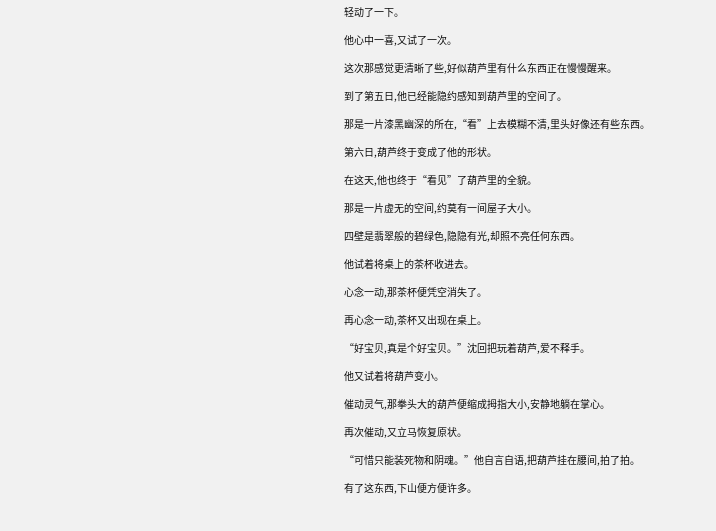轻动了一下。

他心中一喜,又试了一次。

这次那感觉更清晰了些,好似葫芦里有什么东西正在慢慢醒来。

到了第五日,他已经能隐约感知到葫芦里的空间了。

那是一片漆黑幽深的所在,“看”上去模糊不清,里头好像还有些东西。

第六日,葫芦终于变成了他的形状。

在这天,他也终于“看见”了葫芦里的全貌。

那是一片虚无的空间,约莫有一间屋子大小。

四壁是翡翠般的碧绿色,隐隐有光,却照不亮任何东西。

他试着将桌上的茶杯收进去。

心念一动,那茶杯便凭空消失了。

再心念一动,茶杯又出现在桌上。

“好宝贝,真是个好宝贝。”沈回把玩着葫芦,爱不释手。

他又试着将葫芦变小。

催动灵气,那拳头大的葫芦便缩成拇指大小,安静地躺在掌心。

再次催动,又立马恢复原状。

“可惜只能装死物和阴魂。”他自言自语,把葫芦挂在腰间,拍了拍。

有了这东西,下山便方便许多。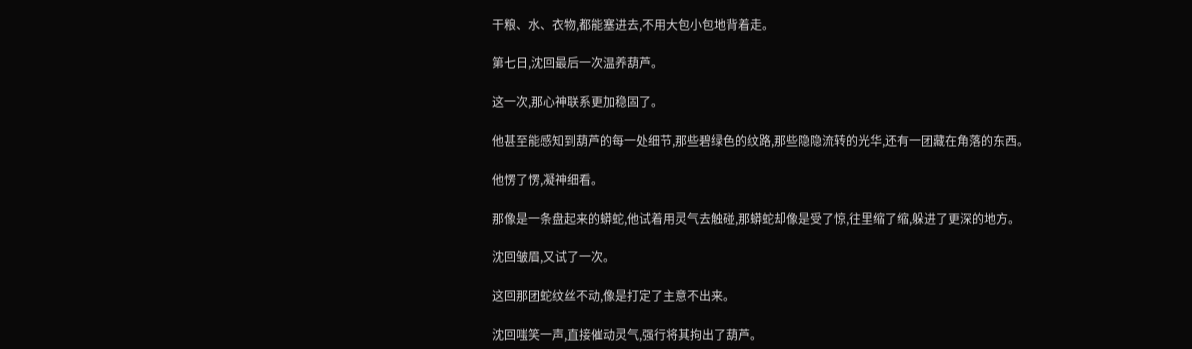干粮、水、衣物,都能塞进去,不用大包小包地背着走。

第七日,沈回最后一次温养葫芦。

这一次,那心神联系更加稳固了。

他甚至能感知到葫芦的每一处细节,那些碧绿色的纹路,那些隐隐流转的光华,还有一团藏在角落的东西。

他愣了愣,凝神细看。

那像是一条盘起来的蟒蛇,他试着用灵气去触碰,那蟒蛇却像是受了惊,往里缩了缩,躲进了更深的地方。

沈回皱眉,又试了一次。

这回那团蛇纹丝不动,像是打定了主意不出来。

沈回嗤笑一声,直接催动灵气,强行将其拘出了葫芦。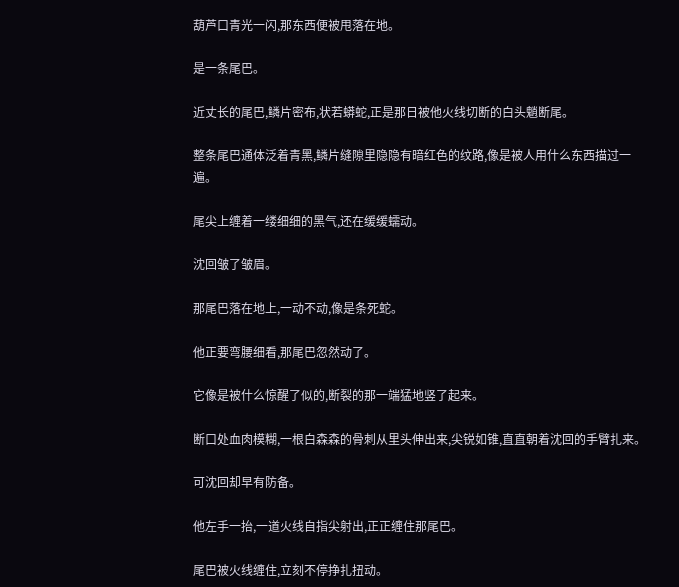葫芦口青光一闪,那东西便被甩落在地。

是一条尾巴。

近丈长的尾巴,鳞片密布,状若蟒蛇,正是那日被他火线切断的白头魈断尾。

整条尾巴通体泛着青黑,鳞片缝隙里隐隐有暗红色的纹路,像是被人用什么东西描过一遍。

尾尖上缠着一缕细细的黑气,还在缓缓蠕动。

沈回皱了皱眉。

那尾巴落在地上,一动不动,像是条死蛇。

他正要弯腰细看,那尾巴忽然动了。

它像是被什么惊醒了似的,断裂的那一端猛地竖了起来。

断口处血肉模糊,一根白森森的骨刺从里头伸出来,尖锐如锥,直直朝着沈回的手臂扎来。

可沈回却早有防备。

他左手一抬,一道火线自指尖射出,正正缠住那尾巴。

尾巴被火线缠住,立刻不停挣扎扭动。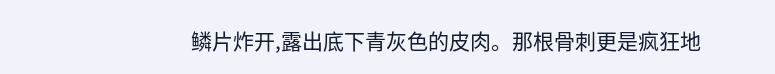鳞片炸开,露出底下青灰色的皮肉。那根骨刺更是疯狂地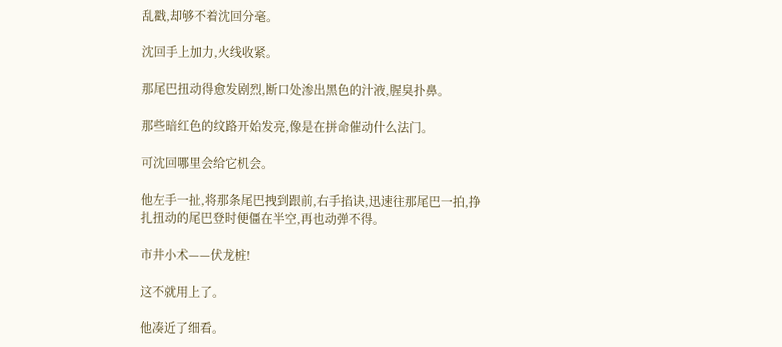乱戳,却够不着沈回分毫。

沈回手上加力,火线收紧。

那尾巴扭动得愈发剧烈,断口处渗出黑色的汁液,腥臭扑鼻。

那些暗红色的纹路开始发亮,像是在拼命催动什么法门。

可沈回哪里会给它机会。

他左手一扯,将那条尾巴拽到跟前,右手掐诀,迅速往那尾巴一拍,挣扎扭动的尾巴登时便僵在半空,再也动弹不得。

市井小术——伏龙桩!

这不就用上了。

他凑近了细看。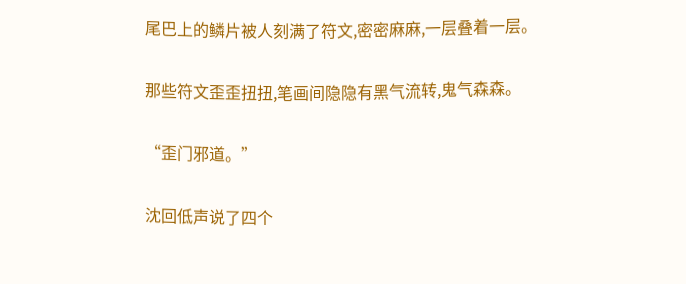尾巴上的鳞片被人刻满了符文,密密麻麻,一层叠着一层。

那些符文歪歪扭扭,笔画间隐隐有黑气流转,鬼气森森。

“歪门邪道。”

沈回低声说了四个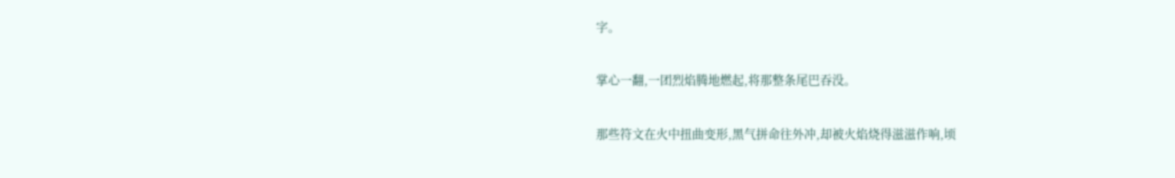字。

掌心一翻,一团烈焰腾地燃起,将那整条尾巴吞没。

那些符文在火中扭曲变形,黑气拼命往外冲,却被火焰烧得滋滋作响,顷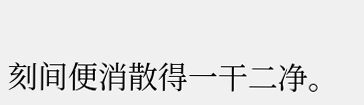刻间便消散得一干二净。